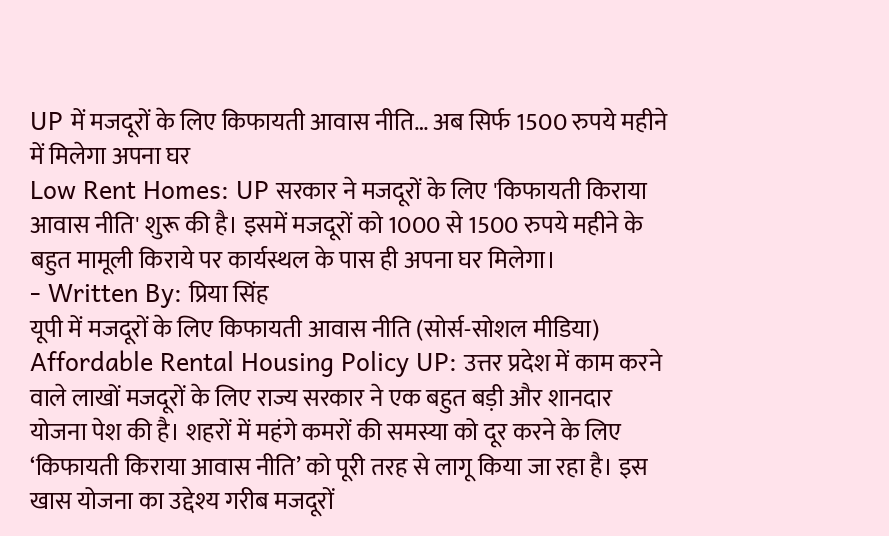UP में मजदूरों के लिए किफायती आवास नीति… अब सिर्फ 1500 रुपये महीने में मिलेगा अपना घर
Low Rent Homes: UP सरकार ने मजदूरों के लिए 'किफायती किराया आवास नीति' शुरू की है। इसमें मजदूरों को 1000 से 1500 रुपये महीने के बहुत मामूली किराये पर कार्यस्थल के पास ही अपना घर मिलेगा।
- Written By: प्रिया सिंह
यूपी में मजदूरों के लिए किफायती आवास नीति (सोर्स-सोशल मीडिया)
Affordable Rental Housing Policy UP: उत्तर प्रदेश में काम करने वाले लाखों मजदूरों के लिए राज्य सरकार ने एक बहुत बड़ी और शानदार योजना पेश की है। शहरों में महंगे कमरों की समस्या को दूर करने के लिए ‘किफायती किराया आवास नीति’ को पूरी तरह से लागू किया जा रहा है। इस खास योजना का उद्देश्य गरीब मजदूरों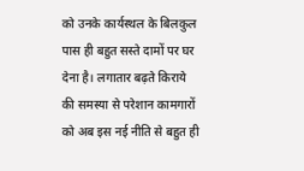को उनके कार्यस्थल के बिलकुल पास ही बहुत सस्ते दामों पर घर देना है। लगातार बढ़ते किराये की समस्या से परेशान कामगारों को अब इस नई नीति से बहुत ही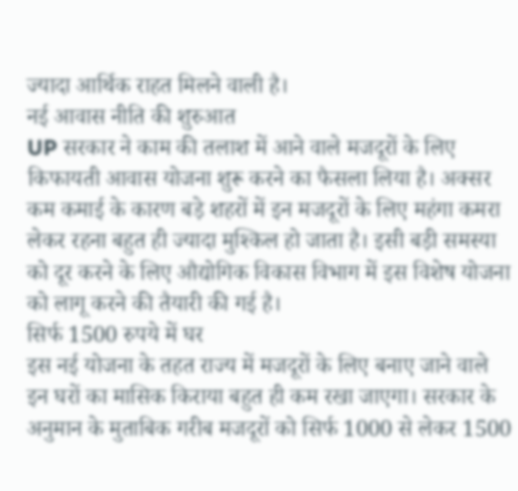ज्यादा आर्थिक राहत मिलने वाली है।
नई आवास नीति की शुरुआत
UP सरकार ने काम की तलाश में आने वाले मजदूरों के लिए किफायती आवास योजना शुरू करने का फैसला लिया है। अक्सर कम कमाई के कारण बड़े शहरों में इन मजदूरों के लिए महंगा कमरा लेकर रहना बहुत ही ज्यादा मुश्किल हो जाता है। इसी बड़ी समस्या को दूर करने के लिए औद्योगिक विकास विभाग में इस विशेष योजना को लागू करने की तैयारी की गई है।
सिर्फ 1500 रुपये में घर
इस नई योजना के तहत राज्य में मजदूरों के लिए बनाए जाने वाले इन घरों का मासिक किराया बहुत ही कम रखा जाएगा। सरकार के अनुमान के मुताबिक गरीब मजदूरों को सिर्फ 1000 से लेकर 1500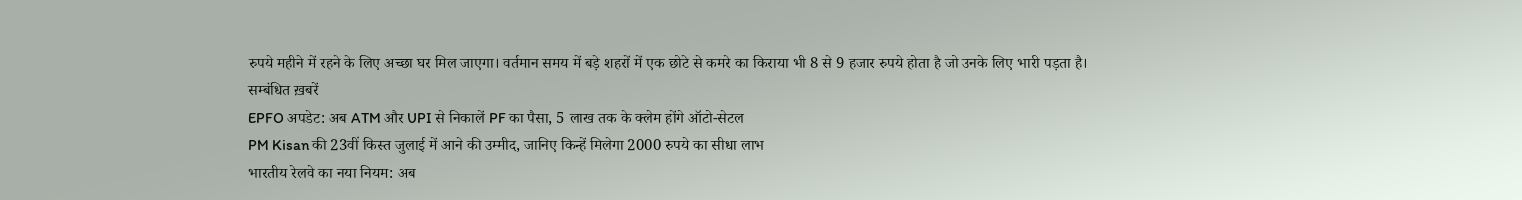रुपये महीने में रहने के लिए अच्छा घर मिल जाएगा। वर्तमान समय में बड़े शहरों में एक छोटे से कमरे का किराया भी 8 से 9 हजार रुपये होता है जो उनके लिए भारी पड़ता है।
सम्बंधित ख़बरें
EPFO अपडेट: अब ATM और UPI से निकालें PF का पैसा, 5 लाख तक के क्लेम होंगे ऑटो-सेटल
PM Kisan की 23वीं किस्त जुलाई में आने की उम्मीद, जानिए किन्हें मिलेगा 2000 रुपये का सीधा लाभ
भारतीय रेलवे का नया नियम: अब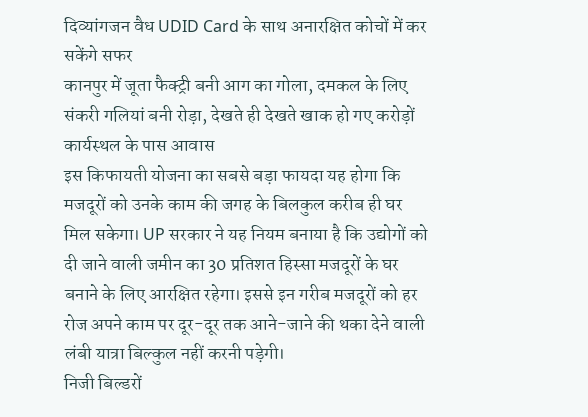दिव्यांगजन वैध UDID Card के साथ अनारक्षित कोचों में कर सकेंगे सफर
कानपुर में जूता फैक्ट्री बनी आग का गोला, दमकल के लिए संकरी गलियां बनी रोड़ा, देखते ही देखते खाक हो गए करोड़ों
कार्यस्थल के पास आवास
इस किफायती योजना का सबसे बड़ा फायदा यह होगा कि मजदूरों को उनके काम की जगह के बिलकुल करीब ही घर मिल सकेगा। UP सरकार ने यह नियम बनाया है कि उद्योगों को दी जाने वाली जमीन का 30 प्रतिशत हिस्सा मजदूरों के घर बनाने के लिए आरक्षित रहेगा। इससे इन गरीब मजदूरों को हर रोज अपने काम पर दूर-दूर तक आने-जाने की थका देने वाली लंबी यात्रा बिल्कुल नहीं करनी पड़ेगी।
निजी बिल्डरों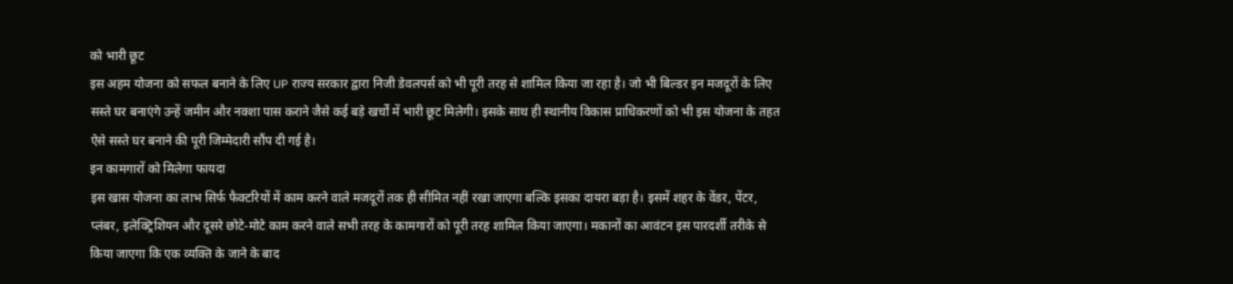को भारी छूट
इस अहम योजना को सफल बनाने के लिए UP राज्य सरकार द्वारा निजी डेवलपर्स को भी पूरी तरह से शामिल किया जा रहा है। जो भी बिल्डर इन मजदूरों के लिए सस्ते घर बनाएंगे उन्हें जमीन और नक्शा पास कराने जैसे कई बड़े खर्चों में भारी छूट मिलेगी। इसके साथ ही स्थानीय विकास प्राधिकरणों को भी इस योजना के तहत ऐसे सस्ते घर बनाने की पूरी जिम्मेदारी सौंप दी गई है।
इन कामगारों को मिलेगा फायदा
इस खास योजना का लाभ सिर्फ फैक्टरियों में काम करने वाले मजदूरों तक ही सीमित नहीं रखा जाएगा बल्कि इसका दायरा बड़ा है। इसमें शहर के वेंडर, पेंटर, प्लंबर, इलेक्ट्रिशियन और दूसरे छोटे-मोटे काम करने वाले सभी तरह के कामगारों को पूरी तरह शामिल किया जाएगा। मकानों का आवंटन इस पारदर्शी तरीके से किया जाएगा कि एक व्यक्ति के जाने के बाद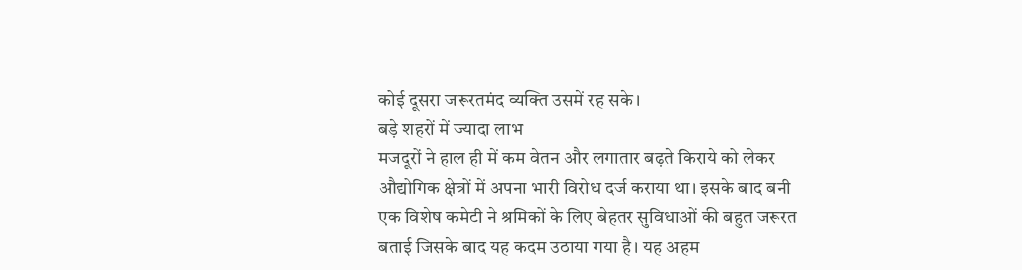कोई दूसरा जरूरतमंद व्यक्ति उसमें रह सके।
बड़े शहरों में ज्यादा लाभ
मजदूरों ने हाल ही में कम वेतन और लगातार बढ़ते किराये को लेकर औद्योगिक क्षेत्रों में अपना भारी विरोध दर्ज कराया था। इसके बाद बनी एक विशेष कमेटी ने श्रमिकों के लिए बेहतर सुविधाओं की बहुत जरूरत बताई जिसके बाद यह कदम उठाया गया है। यह अहम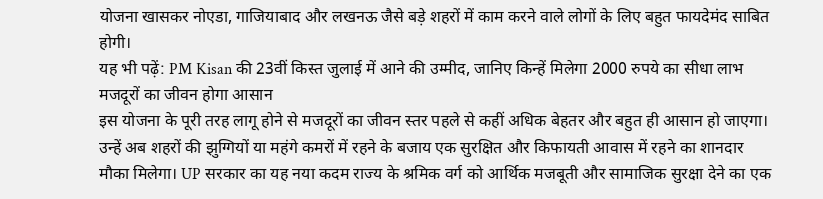योजना खासकर नोएडा, गाजियाबाद और लखनऊ जैसे बड़े शहरों में काम करने वाले लोगों के लिए बहुत फायदेमंद साबित होगी।
यह भी पढ़ें: PM Kisan की 23वीं किस्त जुलाई में आने की उम्मीद, जानिए किन्हें मिलेगा 2000 रुपये का सीधा लाभ
मजदूरों का जीवन होगा आसान
इस योजना के पूरी तरह लागू होने से मजदूरों का जीवन स्तर पहले से कहीं अधिक बेहतर और बहुत ही आसान हो जाएगा। उन्हें अब शहरों की झुग्गियों या महंगे कमरों में रहने के बजाय एक सुरक्षित और किफायती आवास में रहने का शानदार मौका मिलेगा। UP सरकार का यह नया कदम राज्य के श्रमिक वर्ग को आर्थिक मजबूती और सामाजिक सुरक्षा देने का एक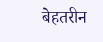बेहतरीन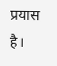प्रयास है।